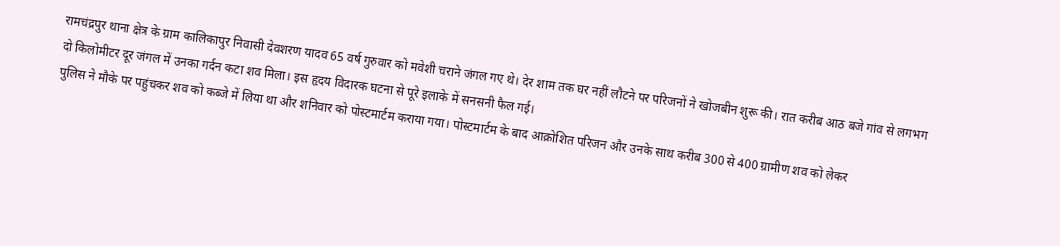रामचंद्रपुर थाना क्षेत्र के ग्राम कालिकापुर निवासी देवशरण यादव 65 वर्ष गुरुवार को मवेशी चराने जंगल गए थे। देर शाम तक घर नहीं लौटने पर परिजनों ने खोजबीन शुरू की। रात करीब आठ बजे गांव से लगभग दो किलोमीटर दूर जंगल में उनका गर्दन कटा शव मिला। इस हृदय विदारक घटना से पूरे इलाके में सनसनी फैल गई।
पुलिस ने मौके पर पहुंचकर शव को कब्जे में लिया था और शनिवार को पोस्टमार्टम कराया गया। पोस्टमार्टम के बाद आक्रोशित परिजन और उनके साथ करीब 300 से 400 ग्रामीण शव को लेकर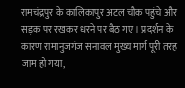रामचंद्रपुर के कालिकापुर अटल चौक पहुंचे और सड़क पर रखकर धरने पर बैठ गए। प्रदर्शन के कारण रामानुजगंज सनावल मुख्य मार्ग पूरी तरह जाम हो गया,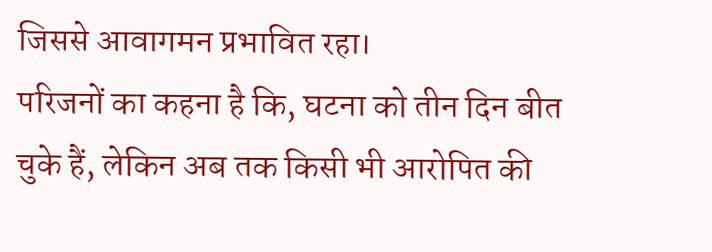जिससे आवागमन प्रभावित रहा।
परिजनों का कहना है कि, घटना को तीन दिन बीत चुके हैं, लेकिन अब तक किसी भी आरोपित की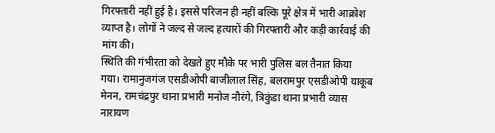गिरफ्तारी नहीं हुई है। इससे परिजन ही नहीं बल्कि पूरे क्षेत्र में भारी आक्रोश व्याप्त है। लोगों ने जल्द से जल्द हत्यारों की गिरफ्तारी और कड़ी कार्रवाई की मांग की।
स्थिति की गंभीरता को देखते हुए मौके पर भारी पुलिस बल तैनात किया गया। रामानुजगंज एसडीओपी बाजीलाल सिंह, बलरामपुर एसडीओपी याकूब मेनन, रामचंद्रपुर थाना प्रभारी मनोज नौरंगे, त्रिकुंडा थाना प्रभारी व्यास नारायण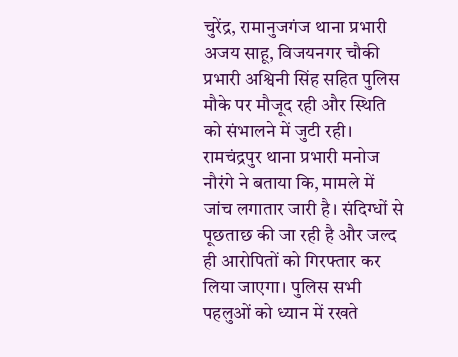चुरेंद्र, रामानुजगंज थाना प्रभारी अजय साहू, विजयनगर चौकी प्रभारी अश्विनी सिंह सहित पुलिस मौके पर मौजूद रही और स्थिति को संभालने में जुटी रही।
रामचंद्रपुर थाना प्रभारी मनोज नौरंगे ने बताया कि, मामले में जांच लगातार जारी है। संदिग्धों से पूछताछ की जा रही है और जल्द ही आरोपितों को गिरफ्तार कर लिया जाएगा। पुलिस सभी पहलुओं को ध्यान में रखते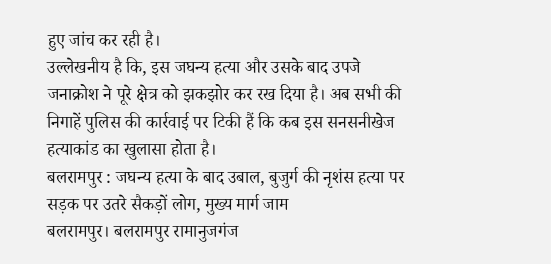हुए जांच कर रही है।
उल्लेखनीय है कि, इस जघन्य हत्या और उसके बाद उपजे जनाक्रोश ने पूरे क्षेत्र को झकझोर कर रख दिया है। अब सभी की निगाहें पुलिस की कार्रवाई पर टिकी हैं कि कब इस सनसनीखेज हत्याकांड का खुलासा होता है।
बलरामपुर : जघन्य हत्या के बाद उबाल, बुजुर्ग की नृशंस हत्या पर सड़क पर उतरे सैकड़ों लोग, मुख्य मार्ग जाम
बलरामपुर। बलरामपुर रामानुजगंज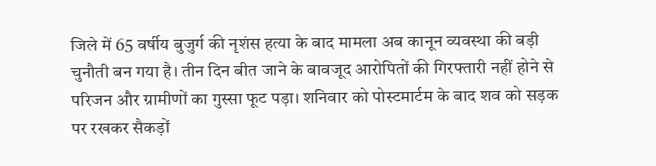जिले में 65 वर्षीय बुजुर्ग की नृशंस हत्या के बाद मामला अब कानून व्यवस्था की बड़ी चुनौती बन गया है। तीन दिन बीत जाने के बावजूद आरोपितों की गिरफ्तारी नहीं होने से परिजन और ग्रामीणों का गुस्सा फूट पड़ा। शनिवार को पोस्टमार्टम के बाद शव को सड़क पर रखकर सैकड़ों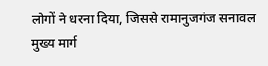लोगों ने धरना दिया, जिससे रामानुजगंज सनावल मुख्य मार्ग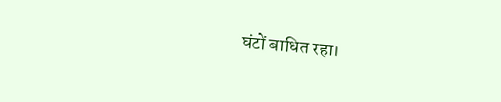घंटों बाधित रहा।